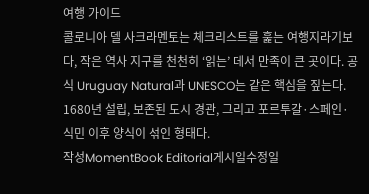여행 가이드
콜로니아 델 사크라멘토는 체크리스트를 훑는 여행지라기보다, 작은 역사 지구를 천천히 ‘읽는’ 데서 만족이 큰 곳이다. 공식 Uruguay Natural과 UNESCO는 같은 핵심을 짚는다. 1680년 설립, 보존된 도시 경관, 그리고 포르투갈·스페인·식민 이후 양식이 섞인 형태다.
작성MomentBook Editorial게시일수정일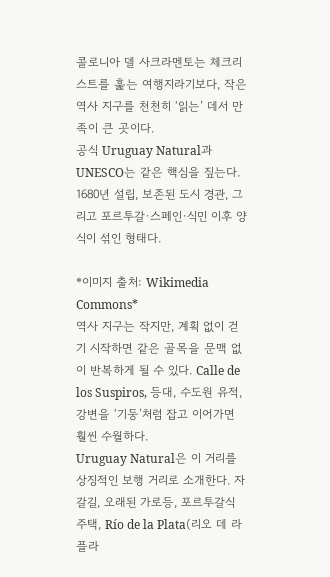콜로니아 델 사크라멘토는 체크리스트를 훑는 여행지라기보다, 작은 역사 지구를 천천히 ‘읽는’ 데서 만족이 큰 곳이다.
공식 Uruguay Natural과 UNESCO는 같은 핵심을 짚는다. 1680년 설립, 보존된 도시 경관, 그리고 포르투갈·스페인·식민 이후 양식이 섞인 형태다.

*이미지 출처: Wikimedia Commons*
역사 지구는 작지만, 계획 없이 걷기 시작하면 같은 골목을 문맥 없이 반복하게 될 수 있다. Calle de los Suspiros, 등대, 수도원 유적, 강변을 ‘기둥’처럼 잡고 이어가면 훨씬 수월하다.
Uruguay Natural은 이 거리를 상징적인 보행 거리로 소개한다. 자갈길, 오래된 가로등, 포르투갈식 주택, Río de la Plata(리오 데 라 플라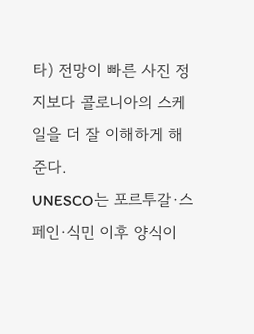타) 전망이 빠른 사진 정지보다 콜로니아의 스케일을 더 잘 이해하게 해준다.
UNESCO는 포르투갈·스페인·식민 이후 양식이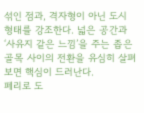섞인 점과, 격자형이 아닌 도시 형태를 강조한다. 넓은 공간과 ‘사유지 같은 느낌’을 주는 좁은 골목 사이의 전환을 유심히 살펴보면 핵심이 드러난다.
페리로 도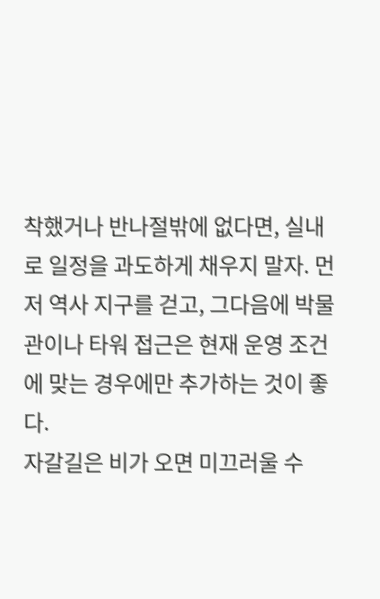착했거나 반나절밖에 없다면, 실내로 일정을 과도하게 채우지 말자. 먼저 역사 지구를 걷고, 그다음에 박물관이나 타워 접근은 현재 운영 조건에 맞는 경우에만 추가하는 것이 좋다.
자갈길은 비가 오면 미끄러울 수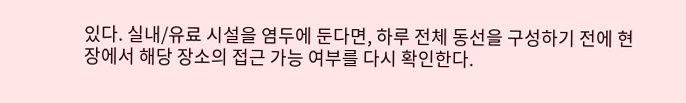있다. 실내/유료 시설을 염두에 둔다면, 하루 전체 동선을 구성하기 전에 현장에서 해당 장소의 접근 가능 여부를 다시 확인한다.